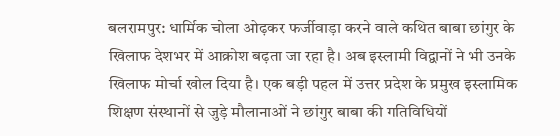बलरामपुर: धार्मिक चोला ओढ़कर फर्जीवाड़ा करने वाले कथित बाबा छांगुर के खिलाफ देशभर में आक्रोश बढ़ता जा रहा है। अब इस्लामी विद्वानों ने भी उनके खिलाफ मोर्चा खोल दिया है। एक बड़ी पहल में उत्तर प्रदेश के प्रमुख इस्लामिक शिक्षण संस्थानों से जुड़े मौलानाओं ने छांगुर बाबा की गतिविधियों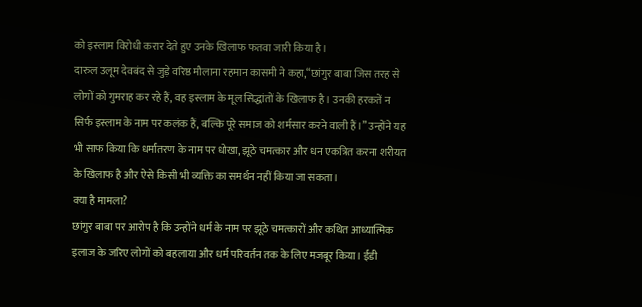को इस्लाम विरोधी करार देते हुए उनके खिलाफ फतवा जारी किया है।
दारुल उलूम देवबंद से जुड़े वरिष्ठ मौलाना रहमान कासमी ने कहा,“छांगुर बाबा जिस तरह से लोगों को गुमराह कर रहे हैं, वह इस्लाम के मूल सिद्धांतों के खिलाफ है। उनकी हरकतें न सिर्फ इस्लाम के नाम पर कलंक हैं, बल्कि पूरे समाज को शर्मसार करने वाली हैं।” उन्होंने यह भी साफ किया कि धर्मांतरण के नाम पर धोखा, झूठे चमत्कार और धन एकत्रित करना शरीयत के खिलाफ है और ऐसे किसी भी व्यक्ति का समर्थन नहीं किया जा सकता।
क्या है मामला?
छांगुर बाबा पर आरोप है कि उन्होंने धर्म के नाम पर झूठे चमत्कारों और कथित आध्यात्मिक इलाज के जरिए लोगों को बहलाया और धर्म परिवर्तन तक के लिए मजबूर किया। ईडी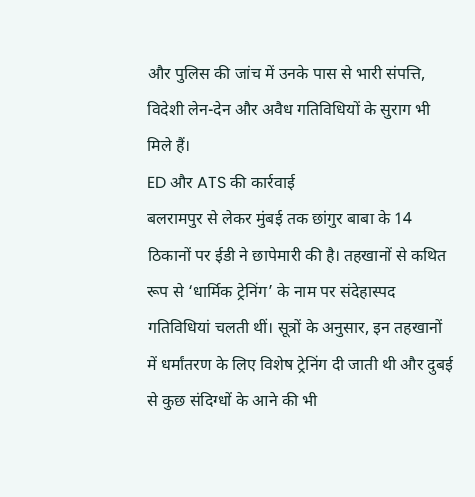और पुलिस की जांच में उनके पास से भारी संपत्ति, विदेशी लेन-देन और अवैध गतिविधियों के सुराग भी मिले हैं।
ED और ATS की कार्रवाई
बलरामपुर से लेकर मुंबई तक छांगुर बाबा के 14 ठिकानों पर ईडी ने छापेमारी की है। तहखानों से कथित रूप से ‘धार्मिक ट्रेनिंग’ के नाम पर संदेहास्पद गतिविधियां चलती थीं। सूत्रों के अनुसार, इन तहखानों में धर्मांतरण के लिए विशेष ट्रेनिंग दी जाती थी और दुबई से कुछ संदिग्धों के आने की भी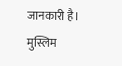जानकारी है।
मुस्लिम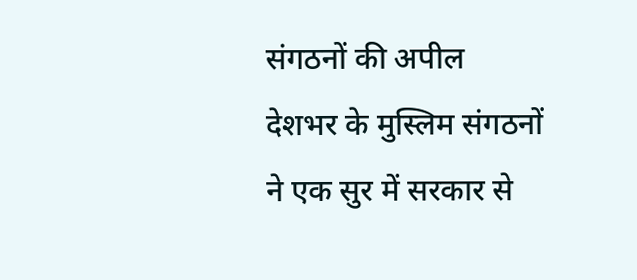संगठनों की अपील
देशभर के मुस्लिम संगठनों ने एक सुर में सरकार से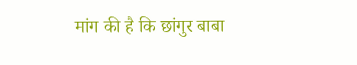मांग की है कि छांगुर बाबा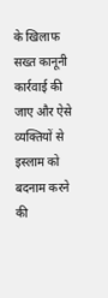के खिलाफ सख्त कानूनी कार्रवाई की जाए और ऐसे व्यक्तियों से इस्लाम को बदनाम करने की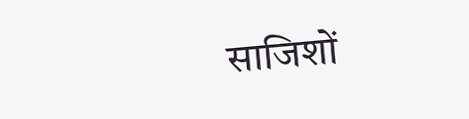साजिशों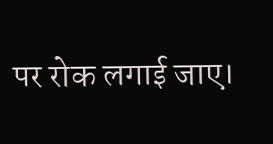पर रोक लगाई जाए।